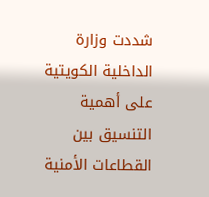شددت وزارة الداخلية الكويتية على أهمية التنسيق بين القطاعات الأمنية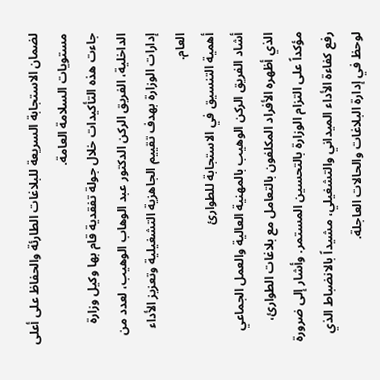لضمان الاستجابة السريعة للبلاغات الطارئة والحفاظ على أعلى مستويات السلامة العامة.
جاءت هذه التأكيدات خلال جولة تفقدية قام بها وكيل وزارة الداخلية، الفريق الركن الدكتور عبد الوهاب الوهيب، لعدد من إدارات الوزارة بهدف تقييم الجاهزية التشغيلية وتعزيز الأداء العام.
أهمية التنسيق في الاستجابة للطوارئ
أشاد الفريق الركن الوهيب بالمهنية العالية والعمل الجماعي الذي أظهره الأفراد المكلفون بالتعامل مع بلاغات الطوارئ، مؤكداً على التزام الوزارة بالتحسين المستمر. وأشار إلى ضرورة رفع كفاءة الأداء الميداني والتشغيلي، مشيداً بالانضباط الذي لوحظ في إدارة البلاغات والحالات العاجلة.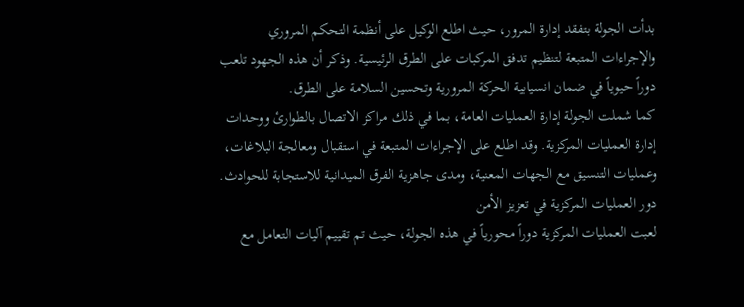بدأت الجولة بتفقد إدارة المرور، حيث اطلع الوكيل على أنظمة التحكم المروري والإجراءات المتبعة لتنظيم تدفق المركبات على الطرق الرئيسية. وذكر أن هذه الجهود تلعب دوراً حيوياً في ضمان انسيابية الحركة المرورية وتحسين السلامة على الطرق.
كما شملت الجولة إدارة العمليات العامة، بما في ذلك مراكز الاتصال بالطوارئ ووحدات إدارة العمليات المركزية. وقد اطلع على الإجراءات المتبعة في استقبال ومعالجة البلاغات، وعمليات التنسيق مع الجهات المعنية، ومدى جاهزية الفرق الميدانية للاستجابة للحوادث.
دور العمليات المركزية في تعزيز الأمن
لعبت العمليات المركزية دوراً محورياً في هذه الجولة، حيث تم تقييم آليات التعامل مع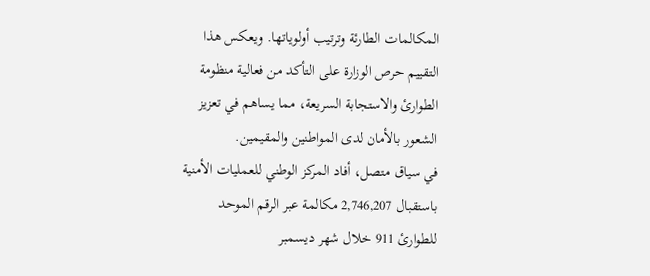المكالمات الطارئة وترتيب أولوياتها. ويعكس هذا التقييم حرص الوزارة على التأكد من فعالية منظومة الطوارئ والاستجابة السريعة، مما يساهم في تعزيز الشعور بالأمان لدى المواطنين والمقيمين.
في سياق متصل، أفاد المركز الوطني للعمليات الأمنية باستقبال 2,746,207 مكالمة عبر الرقم الموحد للطوارئ 911 خلال شهر ديسمبر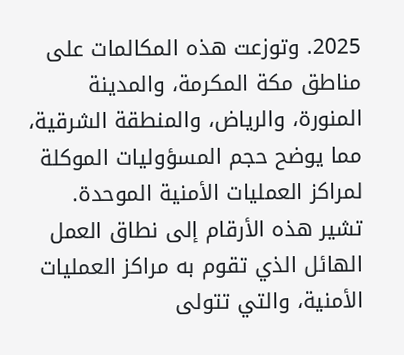2025. وتوزعت هذه المكالمات على مناطق مكة المكرمة، والمدينة المنورة، والرياض، والمنطقة الشرقية، مما يوضح حجم المسؤوليات الموكلة لمراكز العمليات الأمنية الموحدة.
تشير هذه الأرقام إلى نطاق العمل الهائل الذي تقوم به مراكز العمليات الأمنية، والتي تتولى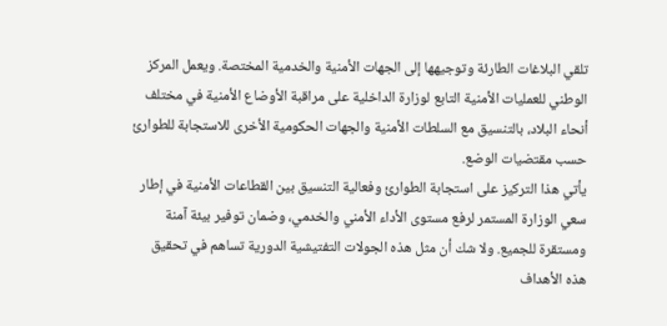تلقي البلاغات الطارئة وتوجيهها إلى الجهات الأمنية والخدمية المختصة. ويعمل المركز الوطني للعمليات الأمنية التابع لوزارة الداخلية على مراقبة الأوضاع الأمنية في مختلف أنحاء البلاد، بالتنسيق مع السلطات الأمنية والجهات الحكومية الأخرى للاستجابة للطوارئ حسب مقتضيات الوضع.
يأتي هذا التركيز على استجابة الطوارئ وفعالية التنسيق بين القطاعات الأمنية في إطار سعي الوزارة المستمر لرفع مستوى الأداء الأمني والخدمي، وضمان توفير بيئة آمنة ومستقرة للجميع. ولا شك أن مثل هذه الجولات التفتيشية الدورية تساهم في تحقيق هذه الأهداف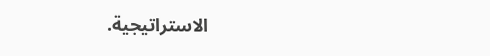الاستراتيجية.